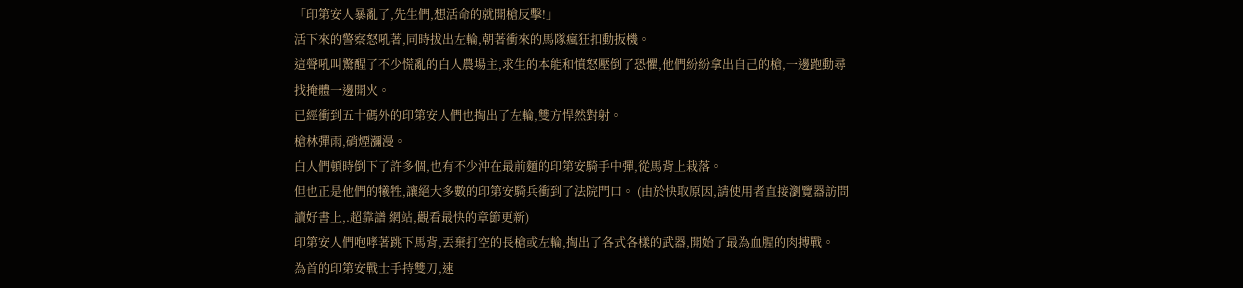「印第安人暴亂了,先生們,想活命的就開槍反擊!」
活下來的警察怒吼著,同時拔出左輪,朝著衝來的馬隊瘋狂扣動扳機。
這聲吼叫驚醒了不少慌亂的白人農場主,求生的本能和憤怒壓倒了恐懼,他們紛紛拿出自己的槍,一邊跑動尋找掩體一邊開火。
已經衝到五十碼外的印第安人們也掏出了左輪,雙方悍然對射。
槍林彈雨,硝煙瀰漫。
白人們頓時倒下了許多個,也有不少沖在最前麵的印第安騎手中彈,從馬背上栽落。
但也正是他們的犧牲,讓絕大多數的印第安騎兵衝到了法院門口。 (由於快取原因,請使用者直接瀏覽器訪問 讀好書上,.超靠譜 網站,觀看最快的章節更新)
印第安人們咆哮著跳下馬背,丟棄打空的長槍或左輪,掏出了各式各樣的武器,開始了最為血腥的肉搏戰。
為首的印第安戰士手持雙刀,速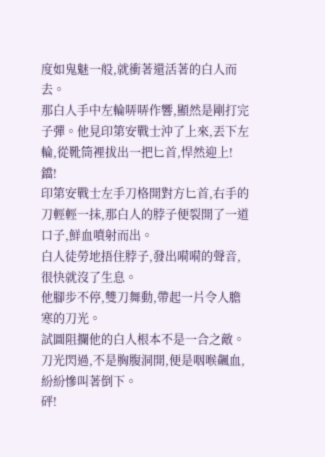度如鬼魅一般,就衝著還活著的白人而去。
那白人手中左輪哢哢作響,顯然是剛打完子彈。他見印第安戰士沖了上來,丟下左輪,從靴筒裡拔出一把匕首,悍然迎上!
鐺!
印第安戰士左手刀格開對方匕首,右手的刀輕輕一抹,那白人的脖子便裂開了一道口子,鮮血噴射而出。
白人徒勞地捂住脖子,發出嗬嗬的聲音,很快就沒了生息。
他腳步不停,雙刀舞動,帶起一片令人膽寒的刀光。
試圖阻攔他的白人根本不是一合之敵。刀光閃過,不是胸腹洞開,便是咽喉飆血,紛紛慘叫著倒下。
砰!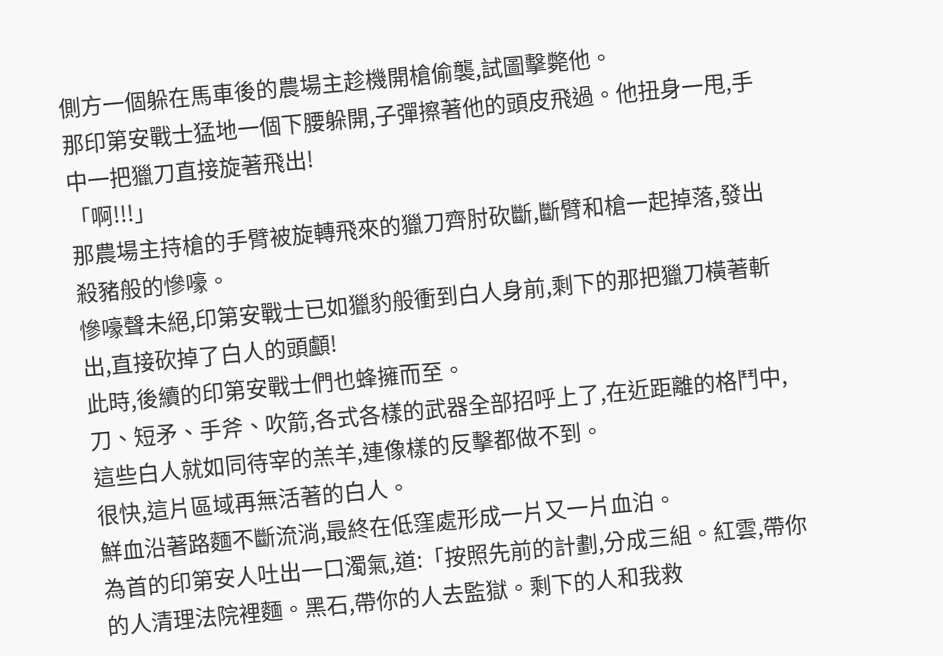側方一個躲在馬車後的農場主趁機開槍偷襲,試圖擊斃他。
那印第安戰士猛地一個下腰躲開,子彈擦著他的頭皮飛過。他扭身一甩,手中一把獵刀直接旋著飛出!
「啊!!!」
那農場主持槍的手臂被旋轉飛來的獵刀齊肘砍斷,斷臂和槍一起掉落,發出殺豬般的慘嚎。
慘嚎聲未絕,印第安戰士已如獵豹般衝到白人身前,剩下的那把獵刀橫著斬出,直接砍掉了白人的頭顱!
此時,後續的印第安戰士們也蜂擁而至。
刀、短矛、手斧、吹箭,各式各樣的武器全部招呼上了,在近距離的格鬥中,這些白人就如同待宰的羔羊,連像樣的反擊都做不到。
很快,這片區域再無活著的白人。
鮮血沿著路麵不斷流淌,最終在低窪處形成一片又一片血泊。
為首的印第安人吐出一口濁氣,道:「按照先前的計劃,分成三組。紅雲,帶你的人清理法院裡麵。黑石,帶你的人去監獄。剩下的人和我救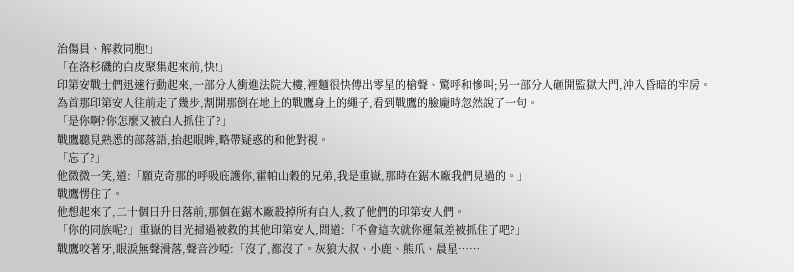治傷員、解救同胞!」
「在洛杉磯的白皮聚集起來前,快!」
印第安戰士們迅速行動起來,一部分人衝進法院大樓,裡麵很快傳出零星的槍聲、驚呼和慘叫;另一部分人砸開監獄大門,沖入昏暗的牢房。
為首那印第安人往前走了幾步,割開那倒在地上的戰鷹身上的繩子,看到戰鷹的臉龐時忽然說了一句。
「是你啊?你怎麼又被白人抓住了?」
戰鷹聽見熟悉的部落語,抬起眼眸,略帶疑惑的和他對視。
「忘了?」
他微微一笑,道:「願克奇那的呼吸庇護你,霍帕山穀的兄弟,我是重嶽,那時在鋸木廠我們見過的。」
戰鷹愣住了。
他想起來了,二十個日升日落前,那個在鋸木廠殺掉所有白人,救了他們的印第安人們。
「你的同族呢?」重嶽的目光掃過被救的其他印第安人,問道:「不會這次就你運氣差被抓住了吧?」
戰鷹咬著牙,眼淚無聲滑落,聲音沙啞:「沒了,都沒了。灰狼大叔、小鹿、熊爪、晨星……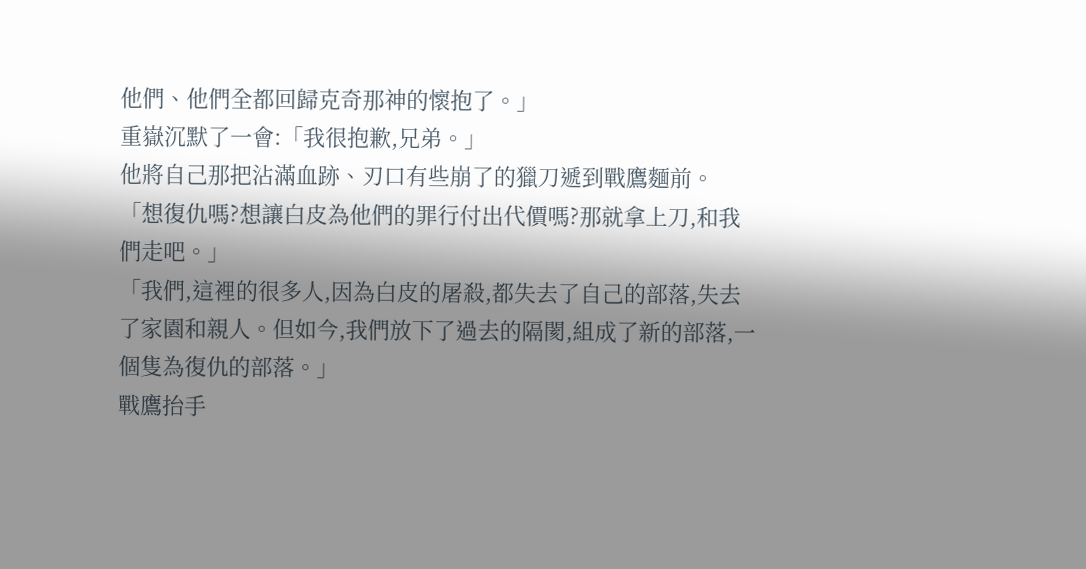他們、他們全都回歸克奇那神的懷抱了。」
重嶽沉默了一會:「我很抱歉,兄弟。」
他將自己那把沾滿血跡、刃口有些崩了的獵刀遞到戰鷹麵前。
「想復仇嗎?想讓白皮為他們的罪行付出代價嗎?那就拿上刀,和我們走吧。」
「我們,這裡的很多人,因為白皮的屠殺,都失去了自己的部落,失去了家園和親人。但如今,我們放下了過去的隔閡,組成了新的部落,一個隻為復仇的部落。」
戰鷹抬手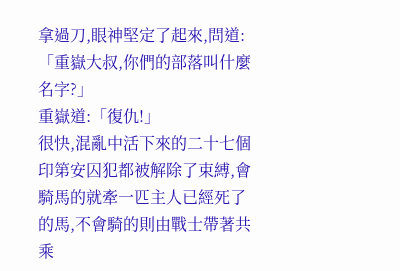拿過刀,眼神堅定了起來,問道:「重嶽大叔,你們的部落叫什麼名字?」
重嶽道:「復仇!」
很快,混亂中活下來的二十七個印第安囚犯都被解除了束縛,會騎馬的就牽一匹主人已經死了的馬,不會騎的則由戰士帶著共乘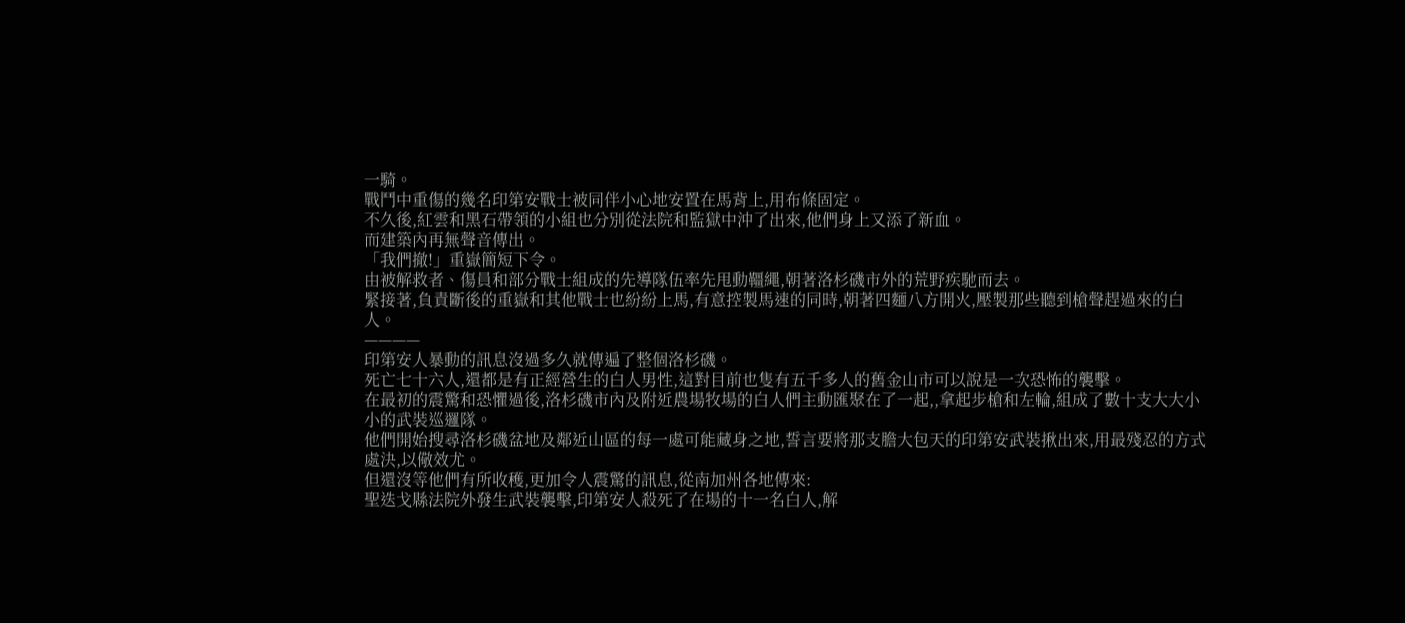一騎。
戰鬥中重傷的幾名印第安戰士被同伴小心地安置在馬背上,用布條固定。
不久後,紅雲和黑石帶領的小組也分別從法院和監獄中沖了出來,他們身上又添了新血。
而建築內再無聲音傳出。
「我們撤!」重嶽簡短下令。
由被解救者、傷員和部分戰士組成的先導隊伍率先甩動韁繩,朝著洛杉磯市外的荒野疾馳而去。
緊接著,負責斷後的重嶽和其他戰士也紛紛上馬,有意控製馬速的同時,朝著四麵八方開火,壓製那些聽到槍聲趕過來的白人。
————
印第安人暴動的訊息沒過多久就傳遍了整個洛杉磯。
死亡七十六人,還都是有正經營生的白人男性,這對目前也隻有五千多人的舊金山市可以說是一次恐怖的襲擊。
在最初的震驚和恐懼過後,洛杉磯市內及附近農場牧場的白人們主動匯聚在了一起,,拿起步槍和左輪,組成了數十支大大小小的武裝巡邏隊。
他們開始搜尋洛杉磯盆地及鄰近山區的每一處可能藏身之地,誓言要將那支膽大包天的印第安武裝揪出來,用最殘忍的方式處決,以儆效尤。
但還沒等他們有所收穫,更加令人震驚的訊息,從南加州各地傳來:
聖迭戈縣法院外發生武裝襲擊,印第安人殺死了在場的十一名白人,解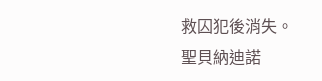救囚犯後消失。
聖貝納迪諾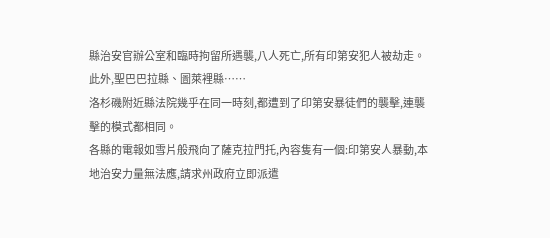縣治安官辦公室和臨時拘留所遇襲,八人死亡,所有印第安犯人被劫走。
此外,聖巴巴拉縣、圖萊裡縣……
洛杉磯附近縣法院幾乎在同一時刻,都遭到了印第安暴徒們的襲擊,連襲擊的模式都相同。
各縣的電報如雪片般飛向了薩克拉門托,內容隻有一個:印第安人暴動,本地治安力量無法應,請求州政府立即派遣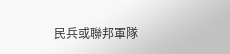民兵或聯邦軍隊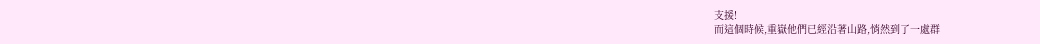支援!
而這個時候,重嶽他們已經沿著山路,悄然到了一處群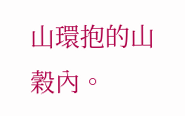山環抱的山穀內。